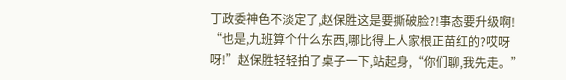丁政委神色不淡定了,赵保胜这是要撕破脸?!事态要升级啊!
“也是,九班算个什么东西,哪比得上人家根正苗红的?哎呀呀!”赵保胜轻轻拍了桌子一下,站起身,“你们聊,我先走。”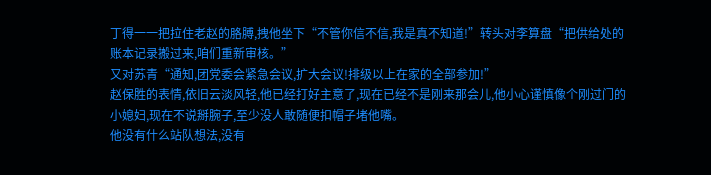丁得一一把拉住老赵的胳膊,拽他坐下“不管你信不信,我是真不知道!”转头对李算盘“把供给处的账本记录搬过来,咱们重新审核。”
又对苏青“通知,团党委会紧急会议,扩大会议!排级以上在家的全部参加!”
赵保胜的表情,依旧云淡风轻,他已经打好主意了,现在已经不是刚来那会儿,他小心谨慎像个刚过门的小媳妇,现在不说掰腕子,至少没人敢随便扣帽子堵他嘴。
他没有什么站队想法,没有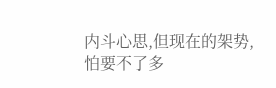内斗心思,但现在的架势,怕要不了多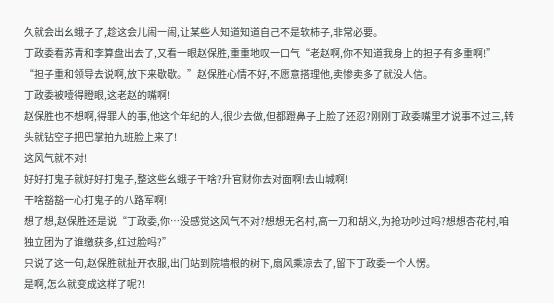久就会出幺蛾子了,趁这会儿闹一闹,让某些人知道知道自己不是软柿子,非常必要。
丁政委看苏青和李算盘出去了,又看一眼赵保胜,重重地叹一口气“老赵啊,你不知道我身上的担子有多重啊!”
“担子重和领导去说啊,放下来歇歇。”赵保胜心情不好,不愿意搭理他,卖惨卖多了就没人信。
丁政委被噎得瞪眼,这老赵的嘴啊!
赵保胜也不想啊,得罪人的事,他这个年纪的人,很少去做,但都蹬鼻子上脸了还忍?刚刚丁政委嘴里才说事不过三,转头就钻空子把巴掌拍九班脸上来了!
这风气就不对!
好好打鬼子就好好打鬼子,整这些幺蛾子干啥?升官财你去对面啊!去山城啊!
干啥豁豁一心打鬼子的八路军啊!
想了想,赵保胜还是说“丁政委,你…没感觉这风气不对?想想无名村,高一刀和胡义,为抢功吵过吗?想想杏花村,咱独立团为了谁缴获多,红过脸吗?”
只说了这一句,赵保胜就扯开衣服,出门站到院墙根的树下,扇风乘凉去了,留下丁政委一个人愣。
是啊,怎么就变成这样了呢?!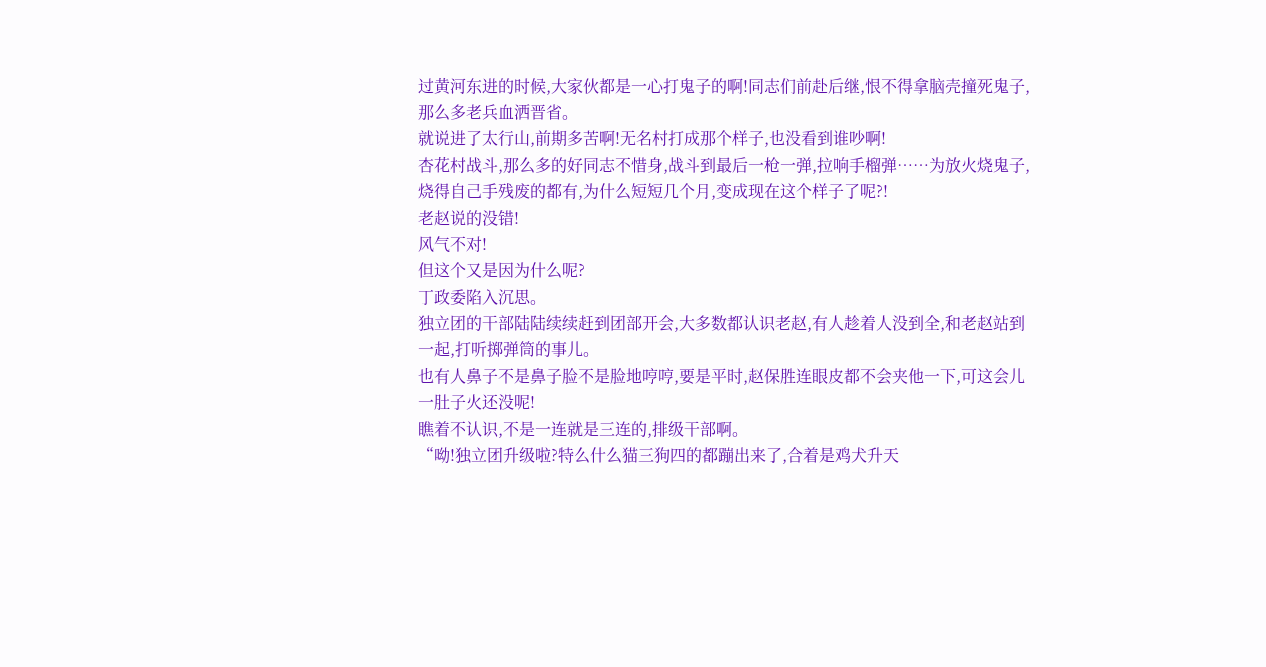过黄河东进的时候,大家伙都是一心打鬼子的啊!同志们前赴后继,恨不得拿脑壳撞死鬼子,那么多老兵血洒晋省。
就说进了太行山,前期多苦啊!无名村打成那个样子,也没看到谁吵啊!
杏花村战斗,那么多的好同志不惜身,战斗到最后一枪一弹,拉响手榴弹……为放火烧鬼子,烧得自己手残废的都有,为什么短短几个月,变成现在这个样子了呢?!
老赵说的没错!
风气不对!
但这个又是因为什么呢?
丁政委陷入沉思。
独立团的干部陆陆续续赶到团部开会,大多数都认识老赵,有人趁着人没到全,和老赵站到一起,打听掷弹筒的事儿。
也有人鼻子不是鼻子脸不是脸地哼哼,要是平时,赵保胜连眼皮都不会夹他一下,可这会儿一肚子火还没呢!
瞧着不认识,不是一连就是三连的,排级干部啊。
“呦!独立团升级啦?特么什么猫三狗四的都蹦出来了,合着是鸡犬升天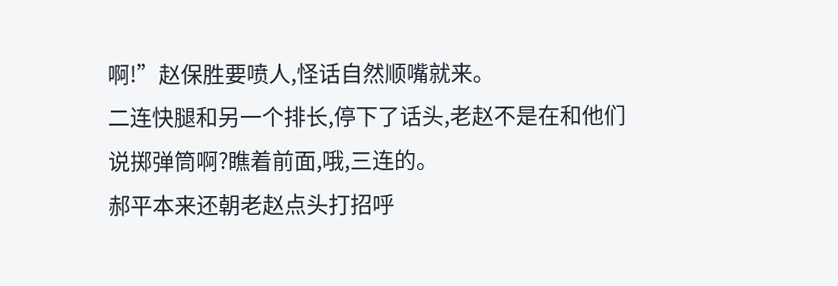啊!”赵保胜要喷人,怪话自然顺嘴就来。
二连快腿和另一个排长,停下了话头,老赵不是在和他们说掷弹筒啊?瞧着前面,哦,三连的。
郝平本来还朝老赵点头打招呼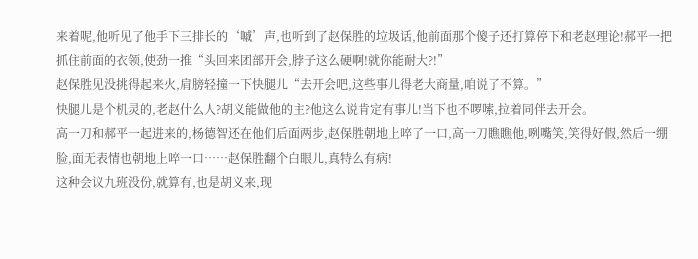来着呢,他听见了他手下三排长的‘嘁’声,也听到了赵保胜的垃圾话,他前面那个傻子还打算停下和老赵理论!郝平一把抓住前面的衣领,使劲一推“头回来团部开会,脖子这么硬啊!就你能耐大?!”
赵保胜见没挑得起来火,肩膀轻撞一下快腿儿“去开会吧,这些事儿得老大商量,咱说了不算。”
快腿儿是个机灵的,老赵什么人?胡义能做他的主?他这么说肯定有事儿!当下也不啰嗦,拉着同伴去开会。
高一刀和郝平一起进来的,杨德智还在他们后面两步,赵保胜朝地上啐了一口,高一刀瞧瞧他,咧嘴笑,笑得好假,然后一绷脸,面无表情也朝地上啐一口……赵保胜翻个白眼儿,真特么有病!
这种会议九班没份,就算有,也是胡义来,现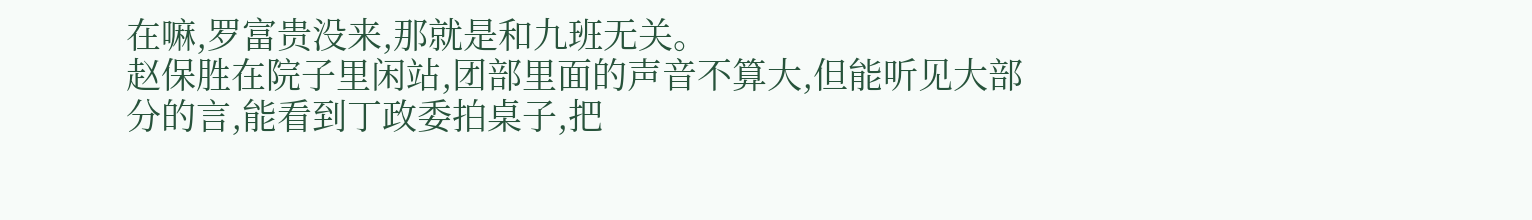在嘛,罗富贵没来,那就是和九班无关。
赵保胜在院子里闲站,团部里面的声音不算大,但能听见大部分的言,能看到丁政委拍桌子,把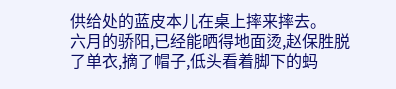供给处的蓝皮本儿在桌上摔来摔去。
六月的骄阳,已经能晒得地面烫,赵保胜脱了单衣,摘了帽子,低头看着脚下的蚂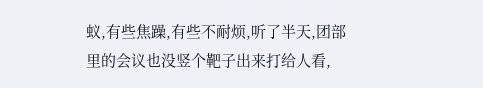蚁,有些焦躁,有些不耐烦,听了半天,团部里的会议也没竖个靶子出来打给人看,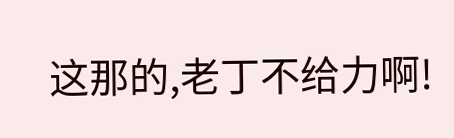这那的,老丁不给力啊!